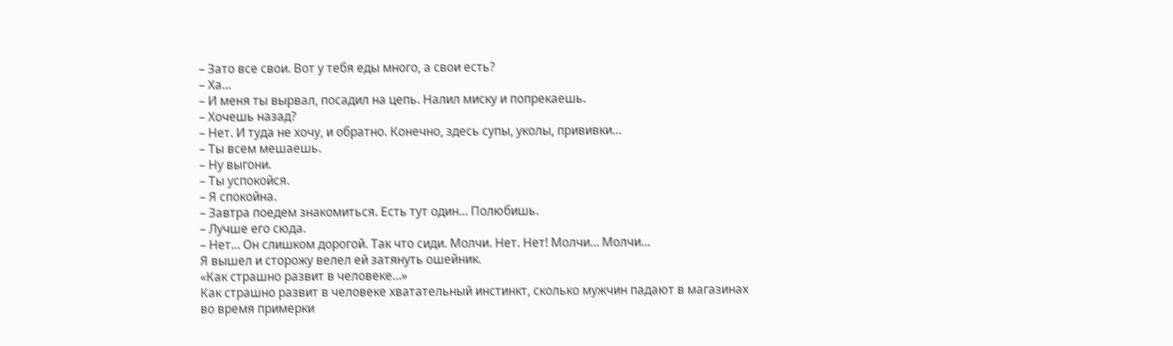– Зато все свои. Вот у тебя еды много, а свои есть?
– Ха…
– И меня ты вырвал, посадил на цепь. Налил миску и попрекаешь.
– Хочешь назад?
– Нет. И туда не хочу, и обратно. Конечно, здесь супы, уколы, прививки…
– Ты всем мешаешь.
– Ну выгони.
– Ты успокойся.
– Я спокойна.
– Завтра поедем знакомиться. Есть тут один… Полюбишь.
– Лучше его сюда.
– Нет… Он слишком дорогой. Так что сиди. Молчи. Нет. Нет! Молчи… Молчи…
Я вышел и сторожу велел ей затянуть ошейник.
«Как страшно развит в человеке…»
Как страшно развит в человеке хватательный инстинкт, сколько мужчин падают в магазинах во время примерки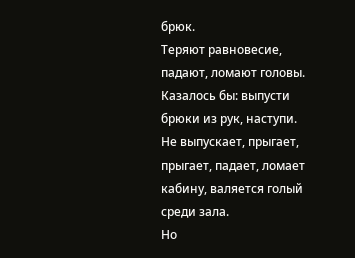брюк.
Теряют равновесие, падают, ломают головы.
Казалось бы: выпусти брюки из рук, наступи.
Не выпускает, прыгает, прыгает, падает, ломает кабину, валяется голый среди зала.
Но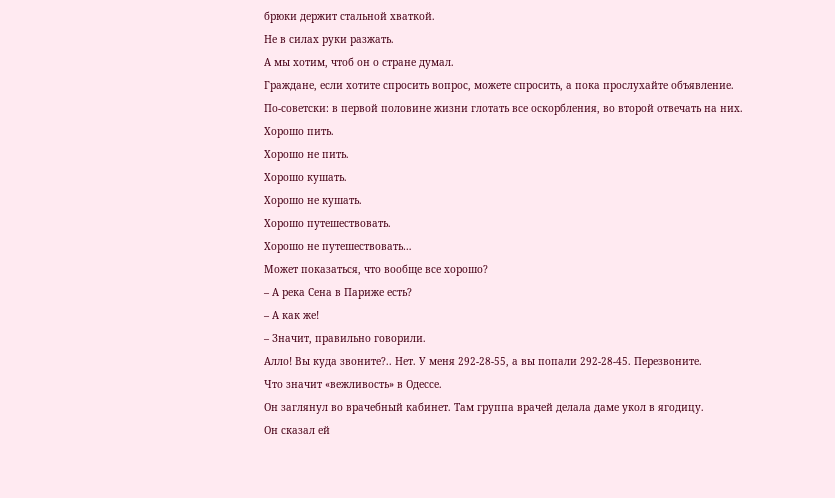брюки держит стальной хваткой.
Не в силах руки разжать.
А мы хотим, чтоб он о стране думал.
Граждане, если хотите спросить вопрос, можете спросить, а пока прослухайте объявление.
По-советски: в первой половине жизни глотать все оскорбления, во второй отвечать на них.
Хорошо пить.
Хорошо не пить.
Хорошо кушать.
Хорошо не кушать.
Хорошо путешествовать.
Хорошо не путешествовать…
Может показаться, что вообще все хорошо?
– А река Сена в Париже есть?
– А как же!
– Значит, правильно говорили.
Алло! Вы куда звоните?.. Нет. У меня 292-28-55, а вы попали 292-28-45. Перезвоните.
Что значит «вежливость» в Одессе.
Он заглянул во врачебный кабинет. Там группа врачей делала даме укол в ягодицу.
Он сказал ей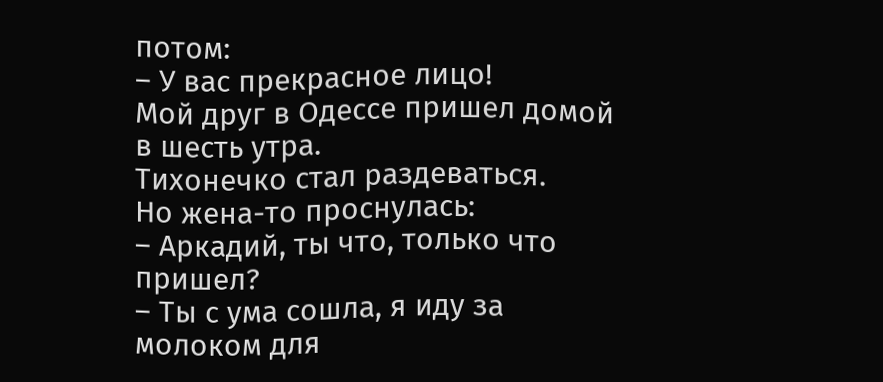потом:
– У вас прекрасное лицо!
Мой друг в Одессе пришел домой в шесть утра.
Тихонечко стал раздеваться.
Но жена-то проснулась:
– Аркадий, ты что, только что пришел?
– Ты с ума сошла, я иду за молоком для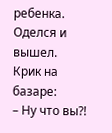ребенка.
Оделся и вышел.
Крик на базаре:
– Ну что вы?!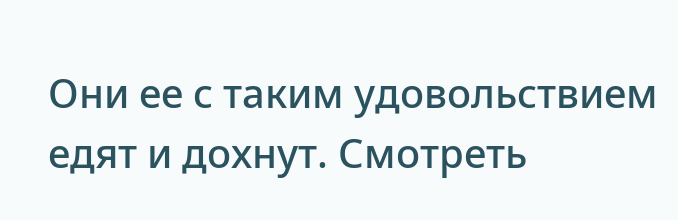Они ее с таким удовольствием едят и дохнут. Смотреть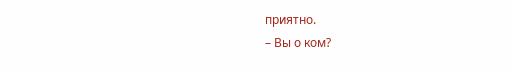приятно.
– Вы о ком?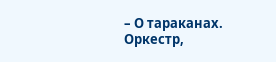– О тараканах.
Оркестр,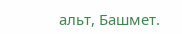альт, Башмет.